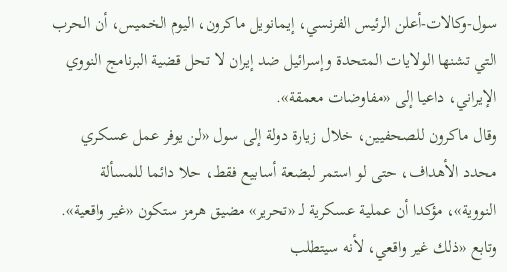سول-وكالات-أعلن الرئيس الفرنسي، إيمانويل ماكرون، اليوم الخميس، أن الحرب التي تشنها الولايات المتحدة وإسرائيل ضد إيران لا تحل قضية البرنامج النووي الإيراني، داعيا إلى «مفاوضات معمقة».
وقال ماكرون للصحفيين، خلال زيارة دولة إلى سول «لن يوفر عمل عسكري محدد الأهداف، حتى لو استمر لبضعة أسابيع فقط، حلا دائما للمسألة النووية»، مؤكدا أن عملية عسكرية لـ «تحرير» مضيق هرمز ستكون «غير واقعية».
وتابع «ذلك غير واقعي، لأنه سيتطلب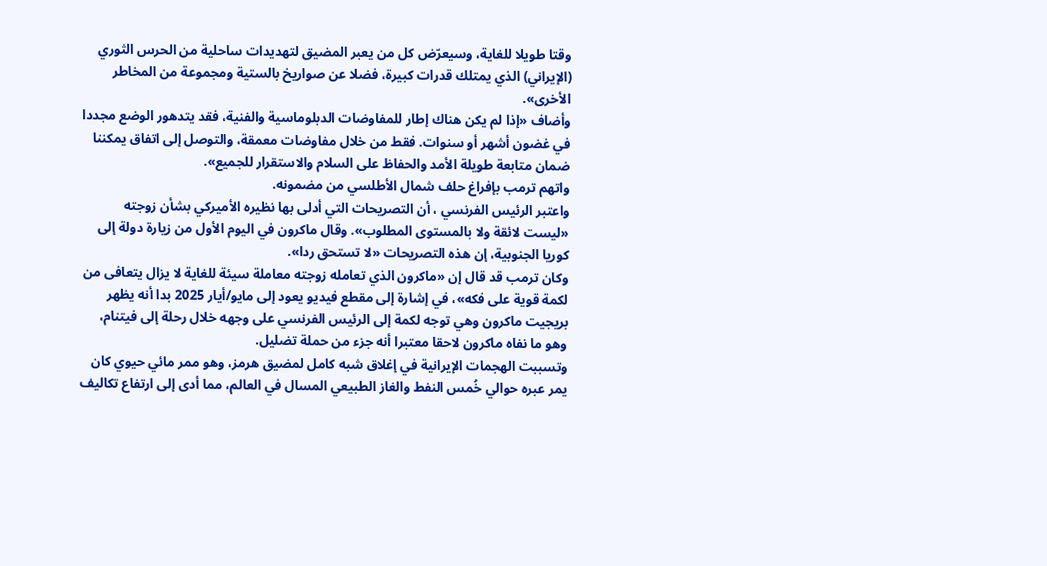وقتا طويلا للغاية، وسيعرّض كل من يعبر المضيق لتهديدات ساحلية من الحرس الثوري (الإيراني) الذي يمتلك قدرات كبيرة، فضلا عن صواريخ بالستية ومجموعة من المخاطر الأخرى».
وأضاف «إذا لم يكن هناك إطار للمفاوضات الدبلوماسية والفنية، فقد يتدهور الوضع مجددا في غضون أشهر أو سنوات. فقط من خلال مفاوضات معمقة، والتوصل إلى اتفاق يمكننا ضمان متابعة طويلة الأمد والحفاظ على السلام والاستقرار للجميع».
واتهم ترمب بإفراغ حلف شمال الأطلسي من مضمونه.
واعتبر الرئيس الفرنسي ، أن التصريحات التي أدلى بها نظيره الأميركي بشأن زوجته «ليست لائقة ولا بالمستوى المطلوب». وقال ماكرون في اليوم الأول من زيارة دولة إلى كوريا الجنوبية، إن هذه التصريحات «لا تستحق ردا».
وكان ترمب قد قال إن «ماكرون الذي تعامله زوجته معاملة سيئة للغاية لا يزال يتعافى من لكمة قوية على فكه»، في إشارة إلى مقطع فيديو يعود إلى مايو/أيار 2025 بدا أنه يظهر بريجيت ماكرون وهي توجه لكمة إلى الرئيس الفرنسي على وجهه خلال رحلة إلى فيتنام، وهو ما نفاه ماكرون لاحقا معتبرا أنه جزء من حملة تضليل.
وتسببت الهجمات الإيرانية في إغلاق شبه كامل لمضيق هرمز، وهو ممر مائي حيوي كان يمر عبره حوالي خُمس النفط والغاز الطبيعي المسال في العالم، مما أدى إلى ارتفاع تكاليف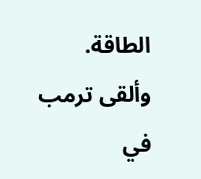الطاقة.
وألقى ترمب في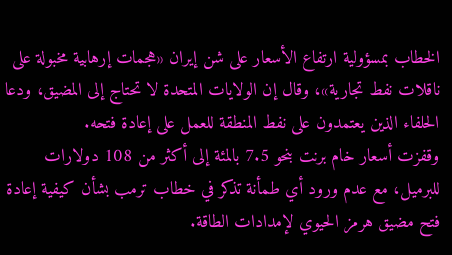الخطاب بمسؤولية ارتفاع الأسعار على شن إيران «هجمات إرهابية مخبولة على ناقلات نفط تجارية»، وقال إن الولايات المتحدة لا تحتاج إلى المضيق، ودعا الحلفاء الذين يعتمدون على نفط المنطقة للعمل على إعادة فتحه.
وقفزت أسعار خام برنت بنحو 7.5 بالمئة إلى أكثر من 108 دولارات للبرميل، مع عدم ورود أي طمأنة تذكر في خطاب ترمب بشأن كيفية إعادة فتح مضيق هرمز الحيوي لإمدادات الطاقة.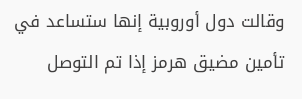وقالت دول أوروبية إنها ستساعد في تأمين مضيق هرمز إذا تم التوصل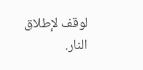لوقف لإطلاق النار.